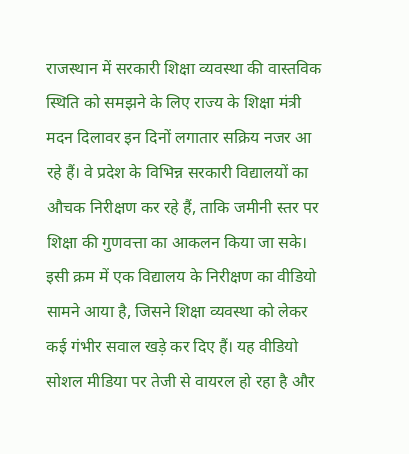राजस्थान में सरकारी शिक्षा व्यवस्था की वास्तविक स्थिति को समझने के लिए राज्य के शिक्षा मंत्री मदन दिलावर इन दिनों लगातार सक्रिय नजर आ रहे हैं। वे प्रदेश के विभिन्न सरकारी विद्यालयों का औचक निरीक्षण कर रहे हैं, ताकि जमीनी स्तर पर शिक्षा की गुणवत्ता का आकलन किया जा सके। इसी क्रम में एक विद्यालय के निरीक्षण का वीडियो सामने आया है, जिसने शिक्षा व्यवस्था को लेकर कई गंभीर सवाल खड़े कर दिए हैं। यह वीडियो सोशल मीडिया पर तेजी से वायरल हो रहा है और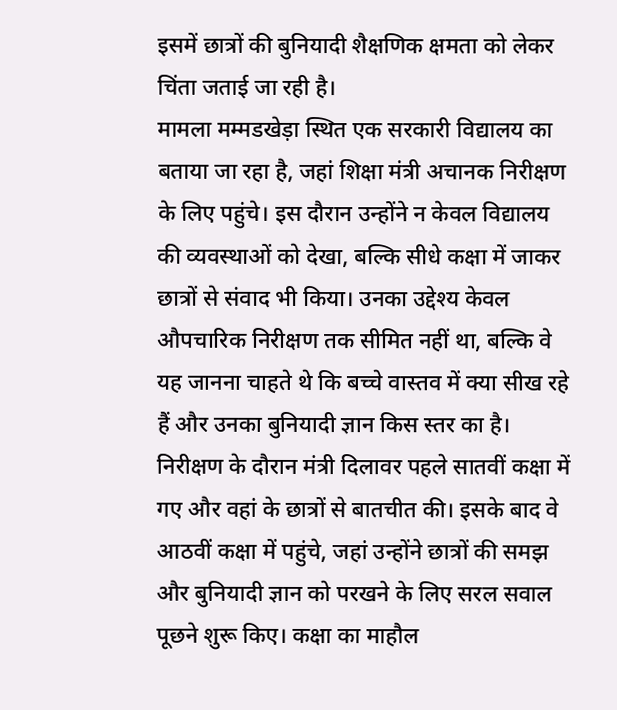इसमें छात्रों की बुनियादी शैक्षणिक क्षमता को लेकर चिंता जताई जा रही है।
मामला मम्मडखेड़ा स्थित एक सरकारी विद्यालय का बताया जा रहा है, जहां शिक्षा मंत्री अचानक निरीक्षण के लिए पहुंचे। इस दौरान उन्होंने न केवल विद्यालय की व्यवस्थाओं को देखा, बल्कि सीधे कक्षा में जाकर छात्रों से संवाद भी किया। उनका उद्देश्य केवल औपचारिक निरीक्षण तक सीमित नहीं था, बल्कि वे यह जानना चाहते थे कि बच्चे वास्तव में क्या सीख रहे हैं और उनका बुनियादी ज्ञान किस स्तर का है।
निरीक्षण के दौरान मंत्री दिलावर पहले सातवीं कक्षा में गए और वहां के छात्रों से बातचीत की। इसके बाद वे आठवीं कक्षा में पहुंचे, जहां उन्होंने छात्रों की समझ और बुनियादी ज्ञान को परखने के लिए सरल सवाल पूछने शुरू किए। कक्षा का माहौल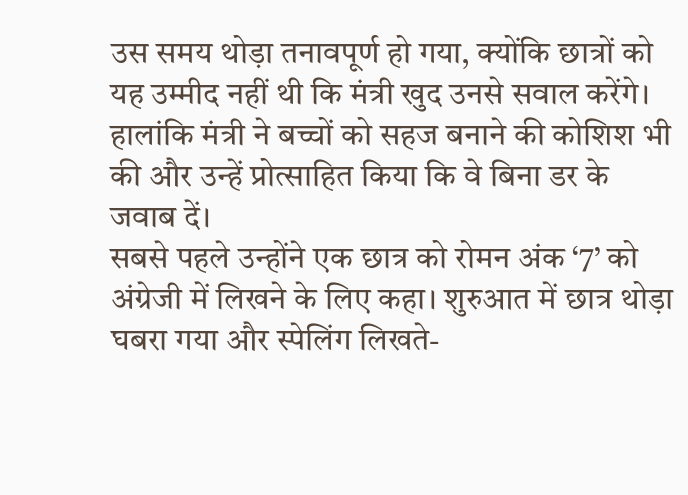उस समय थोड़ा तनावपूर्ण हो गया, क्योंकि छात्रों को यह उम्मीद नहीं थी कि मंत्री खुद उनसे सवाल करेंगे। हालांकि मंत्री ने बच्चों को सहज बनाने की कोशिश भी की और उन्हें प्रोत्साहित किया कि वे बिना डर के जवाब दें।
सबसे पहले उन्होंने एक छात्र को रोमन अंक ‘7’ को अंग्रेजी में लिखने के लिए कहा। शुरुआत में छात्र थोड़ा घबरा गया और स्पेलिंग लिखते-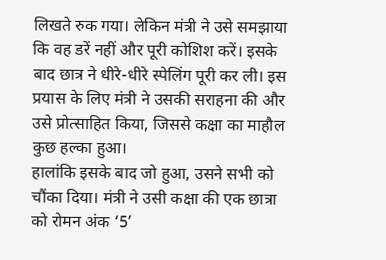लिखते रुक गया। लेकिन मंत्री ने उसे समझाया कि वह डरें नहीं और पूरी कोशिश करें। इसके बाद छात्र ने धीरे-धीरे स्पेलिंग पूरी कर ली। इस प्रयास के लिए मंत्री ने उसकी सराहना की और उसे प्रोत्साहित किया, जिससे कक्षा का माहौल कुछ हल्का हुआ।
हालांकि इसके बाद जो हुआ, उसने सभी को चौंका दिया। मंत्री ने उसी कक्षा की एक छात्रा को रोमन अंक ‘5’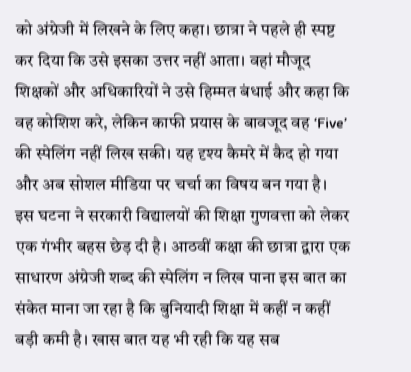को अंग्रेजी में लिखने के लिए कहा। छात्रा ने पहले ही स्पष्ट कर दिया कि उसे इसका उत्तर नहीं आता। वहां मौजूद शिक्षकों और अधिकारियों ने उसे हिम्मत बंधाई और कहा कि वह कोशिश करे, लेकिन काफी प्रयास के बावजूद वह ‘Five’ की स्पेलिंग नहीं लिख सकी। यह दृश्य कैमरे में कैद हो गया और अब सोशल मीडिया पर चर्चा का विषय बन गया है।
इस घटना ने सरकारी विद्यालयों की शिक्षा गुणवत्ता को लेकर एक गंभीर बहस छेड़ दी है। आठवीं कक्षा की छात्रा द्वारा एक साधारण अंग्रेजी शब्द की स्पेलिंग न लिख पाना इस बात का संकेत माना जा रहा है कि बुनियादी शिक्षा में कहीं न कहीं बड़ी कमी है। खास बात यह भी रही कि यह सब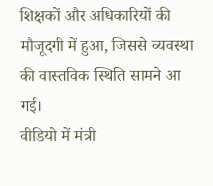शिक्षकों और अधिकारियों की मौजूदगी में हुआ, जिससे व्यवस्था की वास्तविक स्थिति सामने आ गई।
वीडियो में मंत्री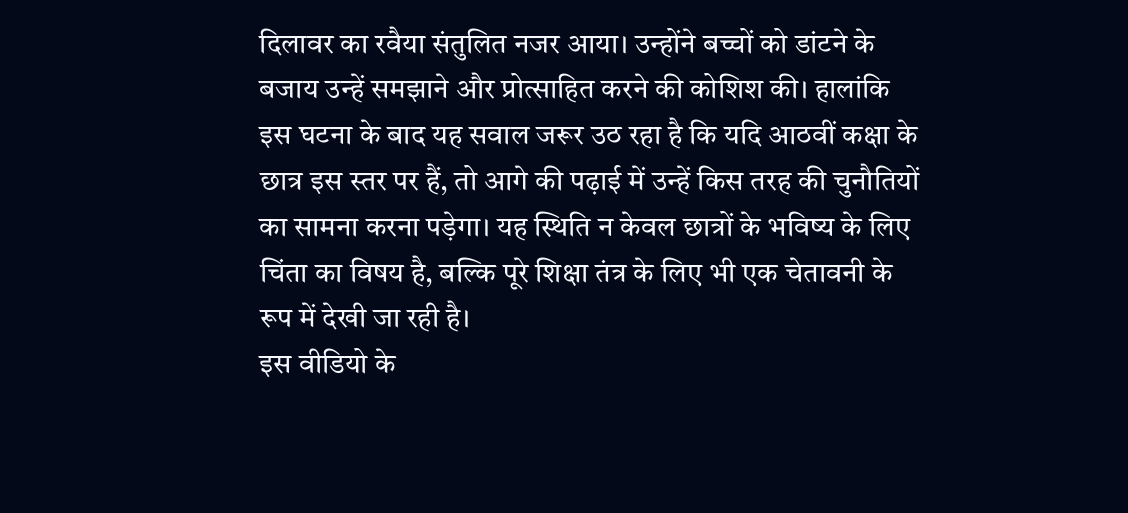दिलावर का रवैया संतुलित नजर आया। उन्होंने बच्चों को डांटने के बजाय उन्हें समझाने और प्रोत्साहित करने की कोशिश की। हालांकि इस घटना के बाद यह सवाल जरूर उठ रहा है कि यदि आठवीं कक्षा के छात्र इस स्तर पर हैं, तो आगे की पढ़ाई में उन्हें किस तरह की चुनौतियों का सामना करना पड़ेगा। यह स्थिति न केवल छात्रों के भविष्य के लिए चिंता का विषय है, बल्कि पूरे शिक्षा तंत्र के लिए भी एक चेतावनी के रूप में देखी जा रही है।
इस वीडियो के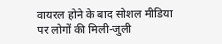वायरल होने के बाद सोशल मीडिया पर लोगों की मिली-जुली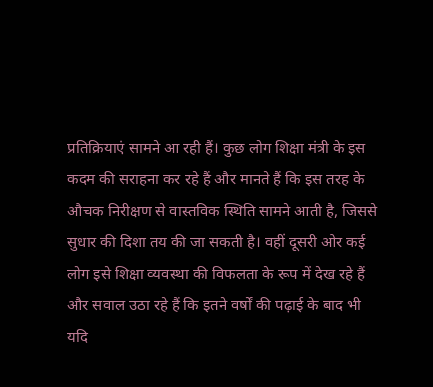प्रतिक्रियाएं सामने आ रही हैं। कुछ लोग शिक्षा मंत्री के इस कदम की सराहना कर रहे हैं और मानते हैं कि इस तरह के औचक निरीक्षण से वास्तविक स्थिति सामने आती है, जिससे सुधार की दिशा तय की जा सकती है। वहीं दूसरी ओर कई लोग इसे शिक्षा व्यवस्था की विफलता के रूप में देख रहे हैं और सवाल उठा रहे हैं कि इतने वर्षों की पढ़ाई के बाद भी यदि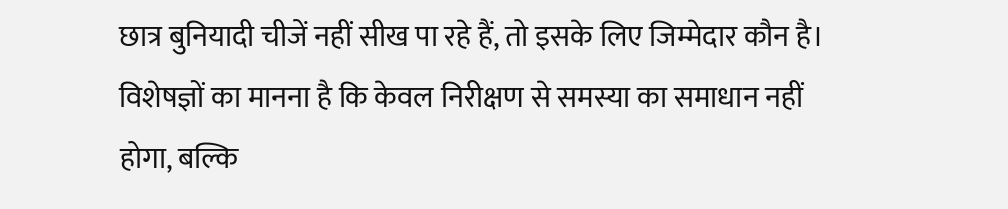छात्र बुनियादी चीजें नहीं सीख पा रहे हैं, तो इसके लिए जिम्मेदार कौन है।
विशेषज्ञों का मानना है कि केवल निरीक्षण से समस्या का समाधान नहीं होगा, बल्कि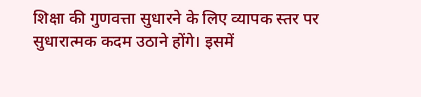शिक्षा की गुणवत्ता सुधारने के लिए व्यापक स्तर पर सुधारात्मक कदम उठाने होंगे। इसमें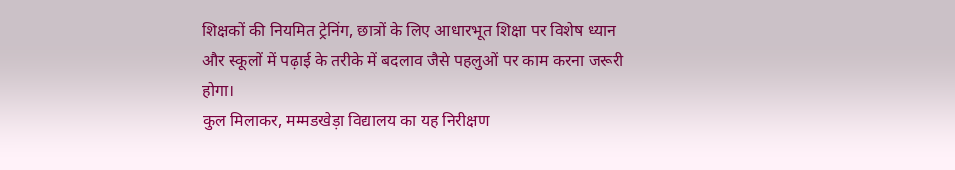शिक्षकों की नियमित ट्रेनिंग, छात्रों के लिए आधारभूत शिक्षा पर विशेष ध्यान और स्कूलों में पढ़ाई के तरीके में बदलाव जैसे पहलुओं पर काम करना जरूरी होगा।
कुल मिलाकर, मम्मडखेड़ा विद्यालय का यह निरीक्षण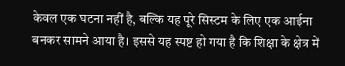केवल एक घटना नहीं है, बल्कि यह पूरे सिस्टम के लिए एक आईना बनकर सामने आया है। इससे यह स्पष्ट हो गया है कि शिक्षा के क्षेत्र में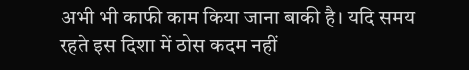अभी भी काफी काम किया जाना बाकी है। यदि समय रहते इस दिशा में ठोस कदम नहीं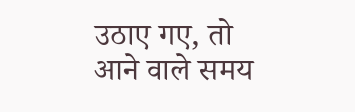उठाए गए, तो आने वाले समय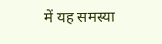में यह समस्या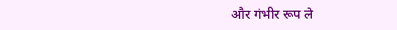और गंभीर रूप ले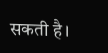सकती है।